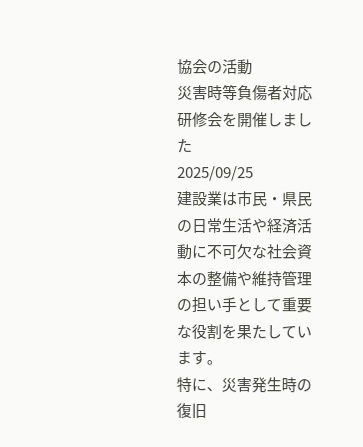協会の活動
災害時等負傷者対応研修会を開催しました
2025/09/25
建設業は市民・県民の日常生活や経済活動に不可欠な社会資本の整備や維持管理の担い手として重要な役割を果たしています。
特に、災害発生時の復旧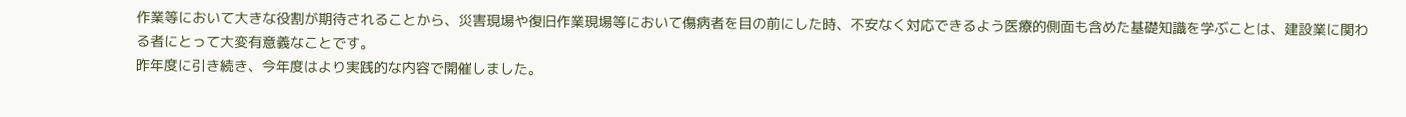作業等において大きな役割が期待されることから、災害現場や復旧作業現場等において傷病者を目の前にした時、不安なく対応できるよう医療的側面も含めた基礎知識を学ぶことは、建設業に関わる者にとって大変有意義なことです。
昨年度に引き続き、今年度はより実践的な内容で開催しました。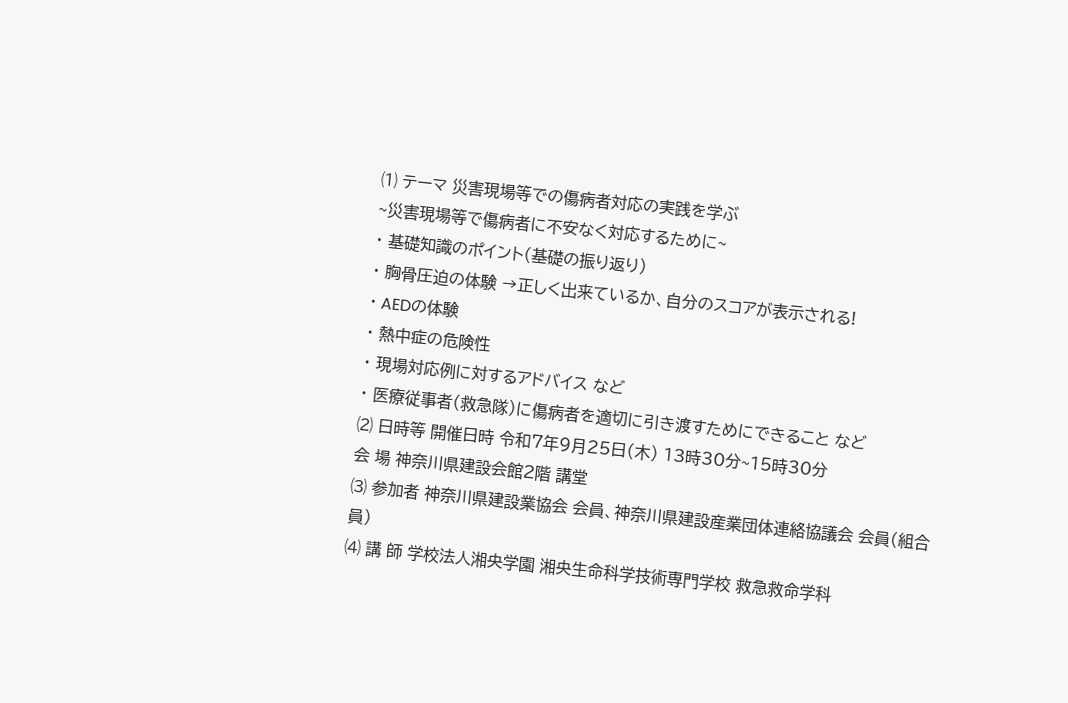⑴ テーマ 災害現場等での傷病者対応の実践を学ぶ
~災害現場等で傷病者に不安なく対応するために~
・ 基礎知識のポイント(基礎の振り返り)
・ 胸骨圧迫の体験 →正しく出来ているか、自分のスコアが表示される!
・ AEDの体験
・ 熱中症の危険性
・ 現場対応例に対するアドバイス など
・ 医療従事者(救急隊)に傷病者を適切に引き渡すためにできること など
⑵ 日時等 開催日時 令和7年9月25日(木) 13時30分~15時30分
会 場 神奈川県建設会館2階 講堂
⑶ 参加者 神奈川県建設業協会 会員、神奈川県建設産業団体連絡協議会 会員(組合員)
⑷ 講 師 学校法人湘央学園 湘央生命科学技術専門学校 救急救命学科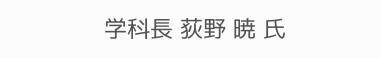学科長 荻野 暁 氏